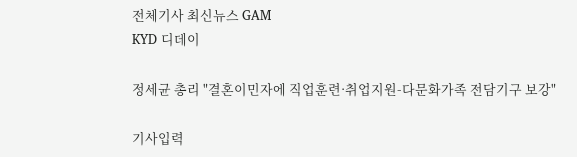전체기사 최신뉴스 GAM
KYD 디데이

정세균 총리 "결혼이민자에 직업훈련·취업지원-다문화가족 전담기구 보강"

기사입력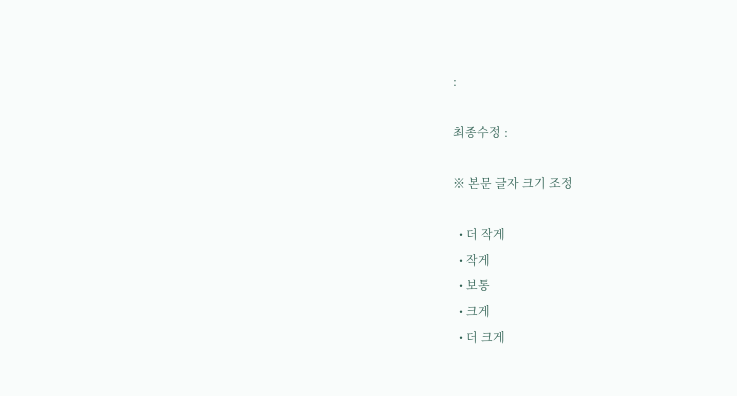:

최종수정 :

※ 본문 글자 크기 조정

  • 더 작게
  • 작게
  • 보통
  • 크게
  • 더 크게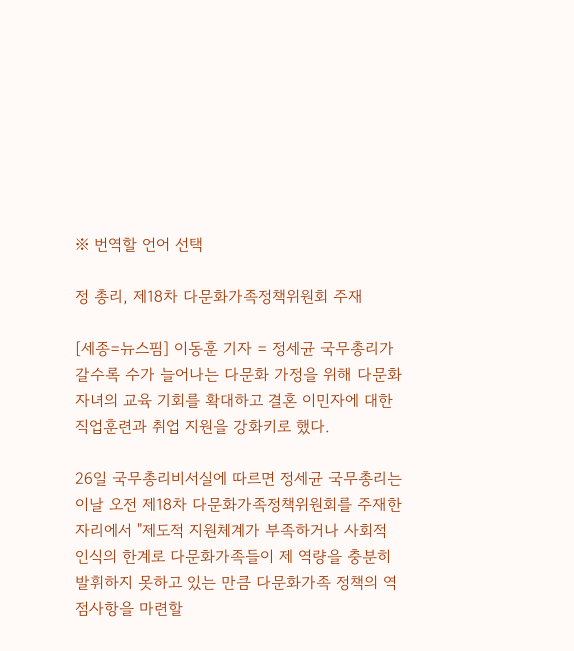※ 번역할 언어 선택

정 총리, 제18차 다문화가족정책위원회 주재

[세종=뉴스핌] 이동훈 기자 = 정세균 국무총리가 갈수록 수가 늘어나는 다문화 가정을 위해 다문화 자녀의 교육 기회를 확대하고 결혼 이민자에 대한 직업훈련과 취업 지원을 강화키로 했다.

26일 국무총리비서실에 따르면 정세균 국무총리는 이날 오전 제18차 다문화가족정책위원회를 주재한 자리에서 "제도적 지원체계가 부족하거나 사회적 인식의 한계로 다문화가족들이 제 역량을 충분히 발휘하지 못하고 있는 만큼 다문화가족 정책의 역점사항을 마련할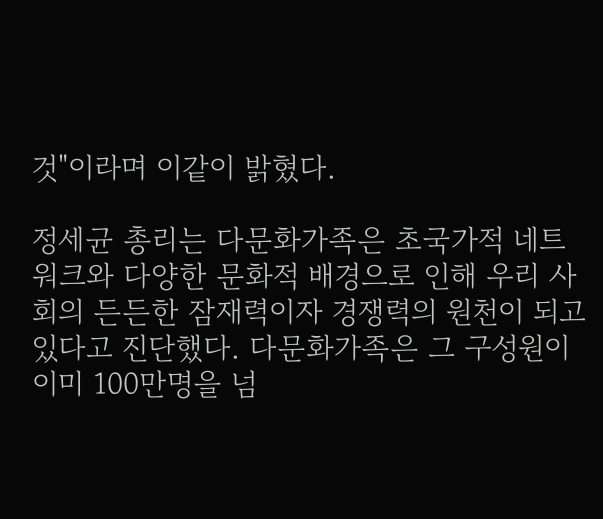것"이라며 이같이 밝혔다.

정세균 총리는 다문화가족은 초국가적 네트워크와 다양한 문화적 배경으로 인해 우리 사회의 든든한 잠재력이자 경쟁력의 원천이 되고 있다고 진단했다. 다문화가족은 그 구성원이 이미 100만명을 넘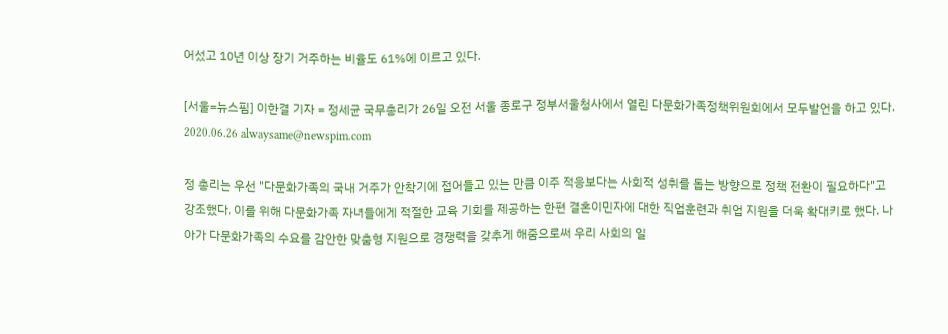어섰고 10년 이상 장기 거주하는 비율도 61%에 이르고 있다.

[서울=뉴스핌] 이한결 기자 = 정세균 국무총리가 26일 오전 서울 종로구 정부서울청사에서 열린 다문화가족정책위원회에서 모두발언을 하고 있다. 2020.06.26 alwaysame@newspim.com

정 총리는 우선 "다문화가족의 국내 거주가 안착기에 접어들고 있는 만큼 이주 적응보다는 사회적 성취를 돕는 방향으로 정책 전환이 필요하다"고 강조했다. 이를 위해 다문화가족 자녀들에게 적절한 교육 기회를 제공하는 한편 결혼이민자에 대한 직업훈련과 취업 지원을 더욱 확대키로 했다. 나아가 다문화가족의 수요를 감안한 맞춤형 지원으로 경쟁력을 갖추게 해줌으로써 우리 사회의 일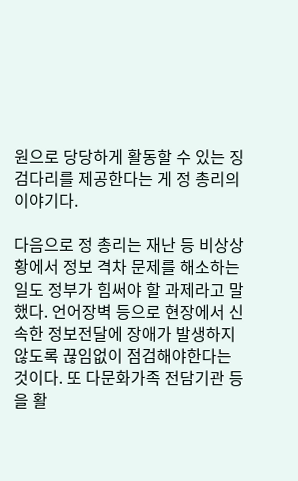원으로 당당하게 활동할 수 있는 징검다리를 제공한다는 게 정 총리의 이야기다.

다음으로 정 총리는 재난 등 비상상황에서 정보 격차 문제를 해소하는 일도 정부가 힘써야 할 과제라고 말했다. 언어장벽 등으로 현장에서 신속한 정보전달에 장애가 발생하지 않도록 끊임없이 점검해야한다는 것이다. 또 다문화가족 전담기관 등을 활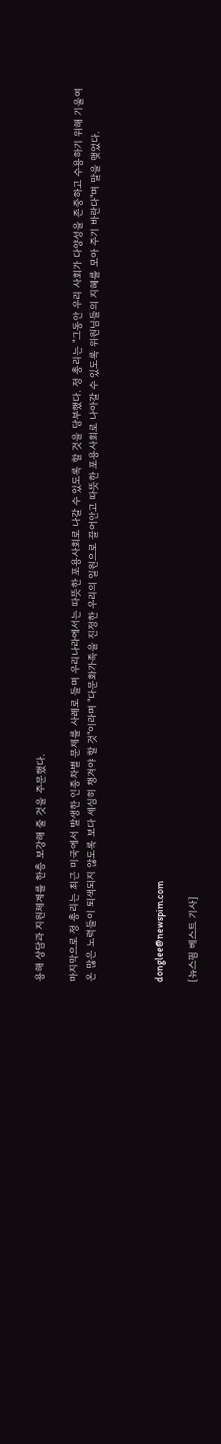용해 상담과 지원체계를 한층 보강해 줄 것을 주문했다.

마지막으로 정 총리는 최근 미국에서 발생한 인종차별 문제를 사례로 들며 우리나라에서는 따뜻한 포용사회로 나갈 수 있도록 할 것을 당부했다. 정 총리는 "그동안 우리 사회가 다양성을 존중하고 수용하기 위해 기울여 온 많은 노력들이 퇴색되지 않도록 보다 세심히 챙겨야 할 것"이라며 "다문화가족을 진정한 우리의 일원으로 끌어안고 따뜻한 포용사회로 나아갈 수 있도록 위원님들의 지혜를 모아 주기 바란다"며 말을 맺었다.



donglee@newspim.com

[뉴스핌 베스트 기사]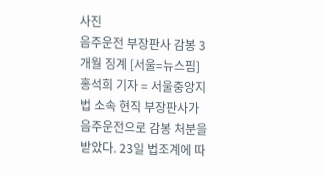사진
음주운전 부장판사 감봉 3개월 징계 [서울=뉴스핌] 홍석희 기자 = 서울중앙지법 소속 현직 부장판사가 음주운전으로 감봉 처분을 받았다. 23일 법조계에 따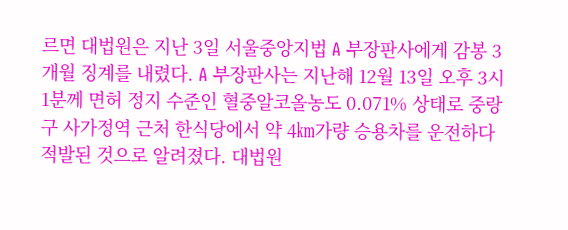르면 대법원은 지난 3일 서울중앙지법 A 부장판사에게 감봉 3개월 징계를 내렸다. A 부장판사는 지난해 12월 13일 오후 3시 1분께 면허 정지 수준인 혈중알코올농도 0.071% 상태로 중랑구 사가정역 근처 한식당에서 약 4㎞가량 승용차를 운전하다 적발된 것으로 알려졌다. 대법원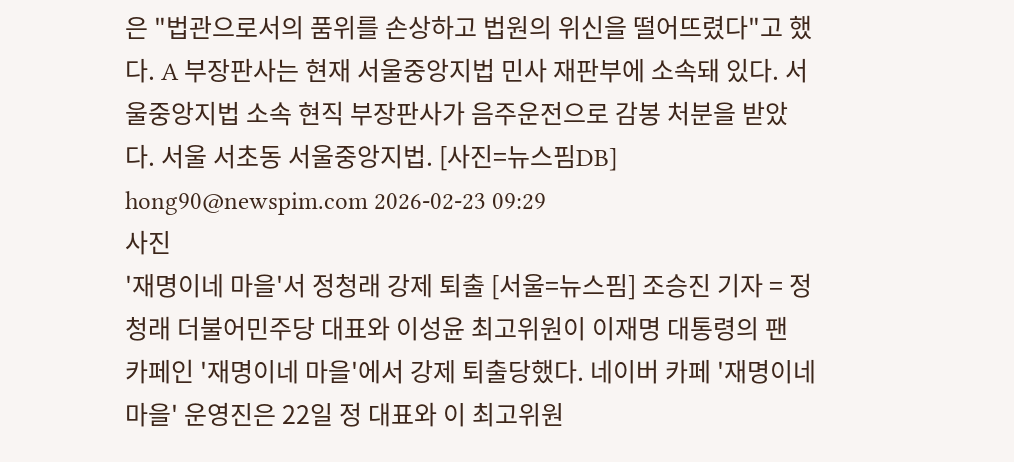은 "법관으로서의 품위를 손상하고 법원의 위신을 떨어뜨렸다"고 했다. A 부장판사는 현재 서울중앙지법 민사 재판부에 소속돼 있다. 서울중앙지법 소속 현직 부장판사가 음주운전으로 감봉 처분을 받았다. 서울 서초동 서울중앙지법. [사진=뉴스핌DB] hong90@newspim.com 2026-02-23 09:29
사진
'재명이네 마을'서 정청래 강제 퇴출 [서울=뉴스핌] 조승진 기자 = 정청래 더불어민주당 대표와 이성윤 최고위원이 이재명 대통령의 팬 카페인 '재명이네 마을'에서 강제 퇴출당했다. 네이버 카페 '재명이네 마을' 운영진은 22일 정 대표와 이 최고위원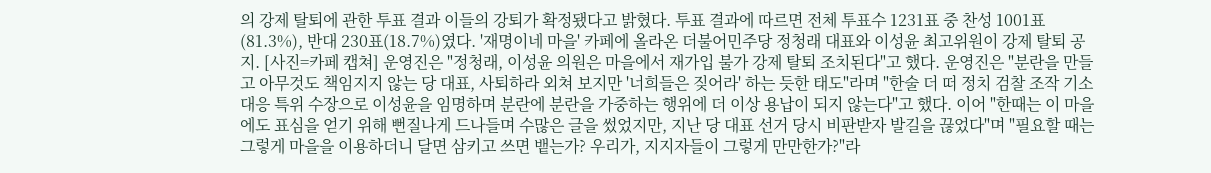의 강제 탈퇴에 관한 투표 결과 이들의 강퇴가 확정됐다고 밝혔다. 투표 결과에 따르면 전체 투표수 1231표 중 찬성 1001표(81.3%), 반대 230표(18.7%)였다. '재명이네 마을' 카페에 올라온 더불어민주당 정청래 대표와 이성윤 최고위원이 강제 탈퇴 공지. [사진=카페 캡쳐] 운영진은 "정청래, 이성윤 의원은 마을에서 재가입 불가 강제 탈퇴 조치된다"고 했다. 운영진은 "분란을 만들고 아무것도 책임지지 않는 당 대표, 사퇴하라 외쳐 보지만 '너희들은 짖어라' 하는 듯한 태도"라며 "한술 더 떠 정치 검찰 조작 기소 대응 특위 수장으로 이성윤을 임명하며 분란에 분란을 가중하는 행위에 더 이상 용납이 되지 않는다"고 했다. 이어 "한때는 이 마을에도 표심을 얻기 위해 뻔질나게 드나들며 수많은 글을 썼었지만, 지난 당 대표 선거 당시 비판받자 발길을 끊었다"며 "필요할 때는 그렇게 마을을 이용하더니 달면 삼키고 쓰면 뱉는가? 우리가, 지지자들이 그렇게 만만한가?"라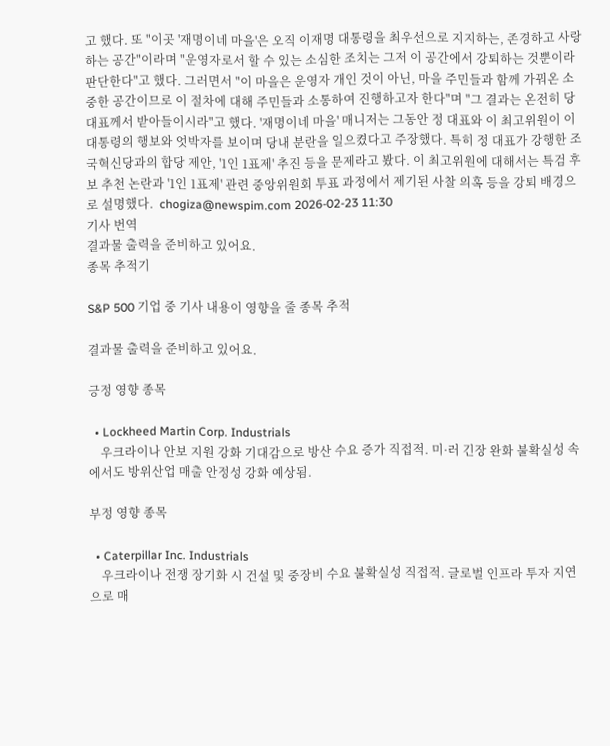고 했다. 또 "이곳 '재명이네 마을'은 오직 이재명 대통령을 최우선으로 지지하는, 존경하고 사랑하는 공간"이라며 "운영자로서 할 수 있는 소심한 조치는 그저 이 공간에서 강퇴하는 것뿐이라 판단한다"고 했다. 그러면서 "이 마을은 운영자 개인 것이 아닌, 마을 주민들과 함께 가꿔온 소중한 공간이므로 이 절차에 대해 주민들과 소통하여 진행하고자 한다"며 "그 결과는 온전히 당 대표께서 받아들이시라"고 했다. '재명이네 마을' 매니저는 그동안 정 대표와 이 최고위원이 이 대통령의 행보와 엇박자를 보이며 당내 분란을 일으켰다고 주장했다. 특히 정 대표가 강행한 조국혁신당과의 합당 제안, '1인 1표제' 추진 등을 문제라고 봤다. 이 최고위원에 대해서는 특검 후보 추천 논란과 '1인 1표제' 관련 중앙위원회 투표 과정에서 제기된 사찰 의혹 등을 강퇴 배경으로 설명했다.  chogiza@newspim.com 2026-02-23 11:30
기사 번역
결과물 출력을 준비하고 있어요.
종목 추적기

S&P 500 기업 중 기사 내용이 영향을 줄 종목 추적

결과물 출력을 준비하고 있어요.

긍정 영향 종목

  • Lockheed Martin Corp. Industrials
    우크라이나 안보 지원 강화 기대감으로 방산 수요 증가 직접적. 미·러 긴장 완화 불확실성 속에서도 방위산업 매출 안정성 강화 예상됨.

부정 영향 종목

  • Caterpillar Inc. Industrials
    우크라이나 전쟁 장기화 시 건설 및 중장비 수요 불확실성 직접적. 글로벌 인프라 투자 지연으로 매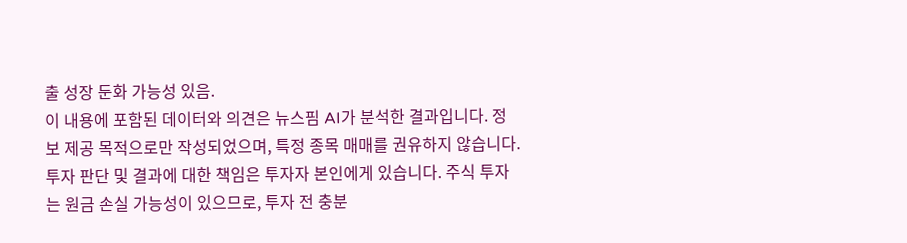출 성장 둔화 가능성 있음.
이 내용에 포함된 데이터와 의견은 뉴스핌 AI가 분석한 결과입니다. 정보 제공 목적으로만 작성되었으며, 특정 종목 매매를 권유하지 않습니다. 투자 판단 및 결과에 대한 책임은 투자자 본인에게 있습니다. 주식 투자는 원금 손실 가능성이 있으므로, 투자 전 충분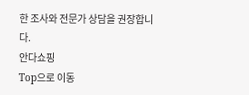한 조사와 전문가 상담을 권장합니다.
안다쇼핑
Top으로 이동